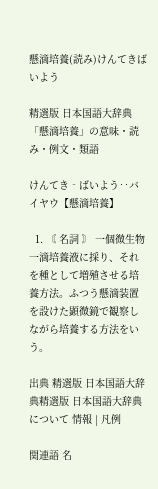懸滴培養(読み)けんてきばいよう

精選版 日本国語大辞典 「懸滴培養」の意味・読み・例文・類語

けんてき‐ばいよう‥バイヤウ【懸滴培養】

  1. 〘 名詞 〙 一個微生物一滴培養液に採り、それを種として増殖させる培養方法。ふつう懸滴装置を設けた顕微鏡で観察しながら培養する方法をいう。

出典 精選版 日本国語大辞典精選版 日本国語大辞典について 情報 | 凡例

関連語 名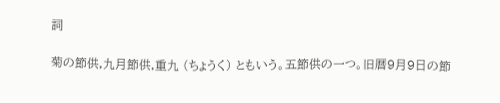詞

菊の節供,九月節供,重九 (ちょうく) ともいう。五節供の一つ。旧暦9月9日の節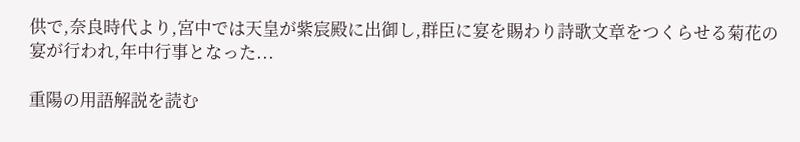供で,奈良時代より,宮中では天皇が紫宸殿に出御し,群臣に宴を賜わり詩歌文章をつくらせる菊花の宴が行われ,年中行事となった...

重陽の用語解説を読む